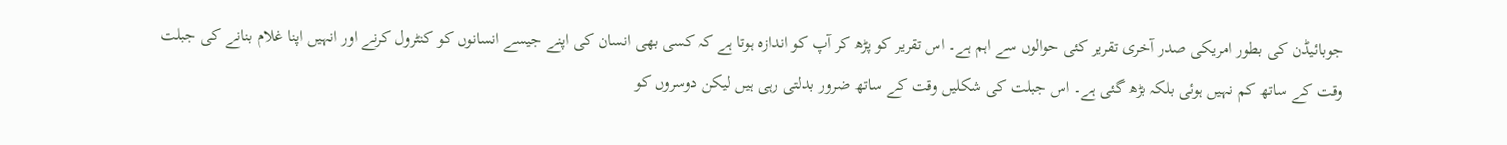جوبائیڈن کی بطور امریکی صدر آخری تقریر کئی حوالوں سے اہم ہے۔ اس تقریر کو پڑھ کر آپ کو اندازہ ہوتا ہے کہ کسی بھی انسان کی اپنے جیسے انسانوں کو کنٹرول کرنے اور انہیں اپنا غلام بنانے کی جبلت وقت کے ساتھ کم نہیں ہوئی بلکہ بڑھ گئی ہے۔ اس جبلت کی شکلیں وقت کے ساتھ ضرور بدلتی رہی ہیں لیکن دوسروں کو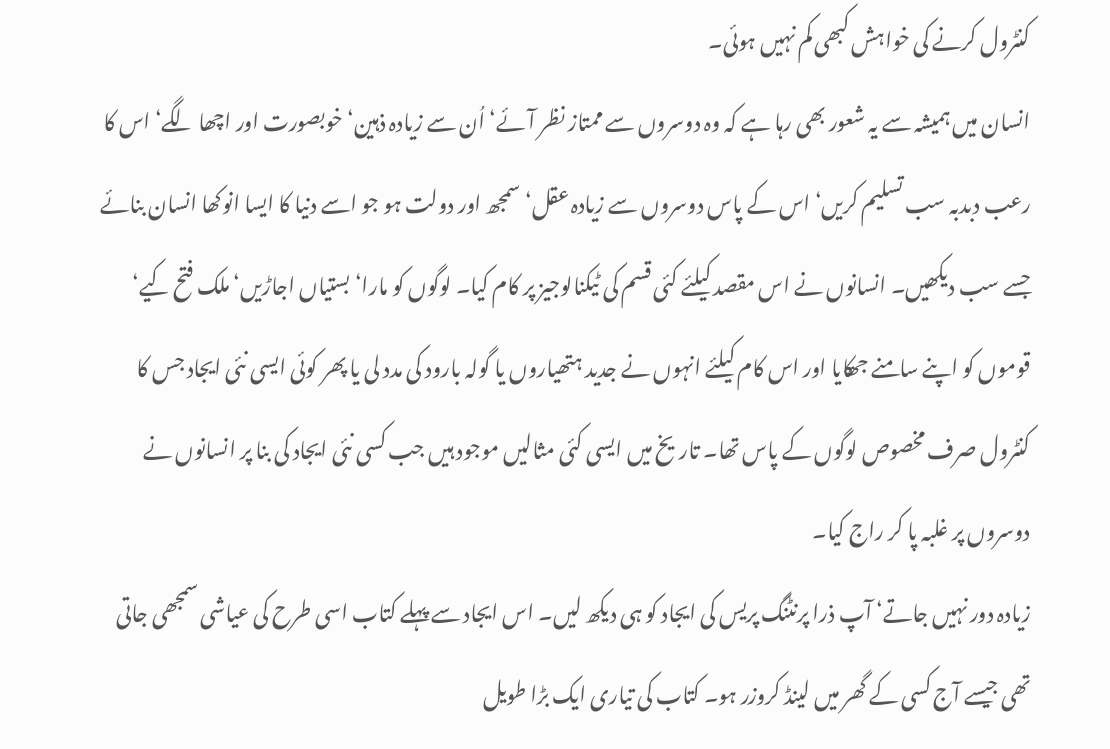کنٹرول کرنے کی خواہش کبھی کم نہیں ہوئی۔
انسان میں ہمیشہ سے یہ شعور بھی رہا ہے کہ وہ دوسروں سے ممتاز نظر آئے‘ اُن سے زیادہ ذہین‘ خوبصورت اور اچھا لگے‘ اس کا رعب دبدبہ سب تسلیم کریں‘ اس کے پاس دوسروں سے زیادہ عقل‘ سمجھ اور دولت ہو جو اسے دنیا کا ایسا انوکھا انسان بنائے جسے سب دیکھیں۔ انسانوں نے اس مقصد کیلئے کئی قسم کی ٹیکنالوجیز پر کام کیا۔ لوگوں کو مارا‘ بستیاں اجاڑیں‘ ملک فتح کیے‘ قوموں کو اپنے سامنے جھکایا اور اس کام کیلئے انہوں نے جدید ہتھیاروں یا گولہ بارود کی مدد لی یا پھر کوئی ایسی نئی ایجاد جس کا کنٹرول صرف مخصوص لوگوں کے پاس تھا۔ تاریخ میں ایسی کئی مثالیں موجود ہیں جب کسی نئی ایجاد کی بنا پر انسانوں نے دوسروں پر غلبہ پا کر راج کیا۔
زیادہ دور نہیں جاتے‘ آپ ذرا پرنٹنگ پریس کی ایجاد کو ہی دیکھ لیں۔ اس ایجاد سے پہلے کتاب اسی طرح کی عیاشی سمجھی جاتی تھی جیسے آج کسی کے گھر میں لینڈ کروزر ہو۔ کتاب کی تیاری ایک بڑا طویل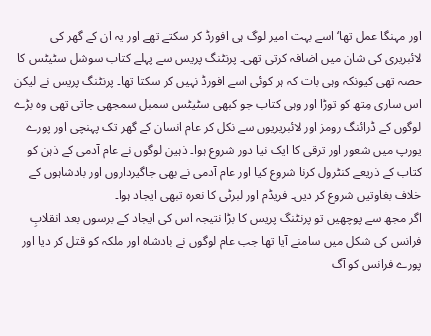اور مہنگا عمل تھا‘ اسے بہت امیر لوگ ہی افورڈ کر سکتے تھے اور یہ ان کے گھر کی لائبریری کی شان میں اضافہ کرتی تھی۔ پرنٹنگ پریس سے پہلے کتاب سوشل سٹیٹس کا حصہ تھی کیونکہ وہی بات کہ ہر کوئی اسے افورڈ نہیں کر سکتا تھا۔ پرنٹنگ پریس نے لیکن اس ساری مِتھ کو توڑا اور وہی کتاب جو کبھی سٹیٹس سمبل سمجھی جاتی تھی وہ بڑے لوگوں کے ڈرائنگ رومز اور لائبریریوں سے نکل کر عام انسان کے گھر تک پہنچی اور پورے یورپ میں شعور اور ترقی کا ایک نیا دور شروع ہوا۔ ذہین لوگوں نے عام آدمی کے ذہن کو کتاب کے ذریعے کنٹرول کرنا شروع کیا اور عام آدمی نے بھی جاگیرداروں اور بادشاہوں کے خلاف بغاوتیں شروع کر دیں۔ فریڈم اور لبرٹی کا نعرہ تبھی ایجاد ہوا۔
اگر مجھ سے پوچھیں تو پرنٹنگ پریس کا بڑا نتیجہ اس کی ایجاد کے برسوں بعد انقلابِ فرانس کی شکل میں سامنے آیا تھا جب عام لوگوں نے بادشاہ اور ملکہ کو قتل کر دیا اور پورے فرانس کو آگ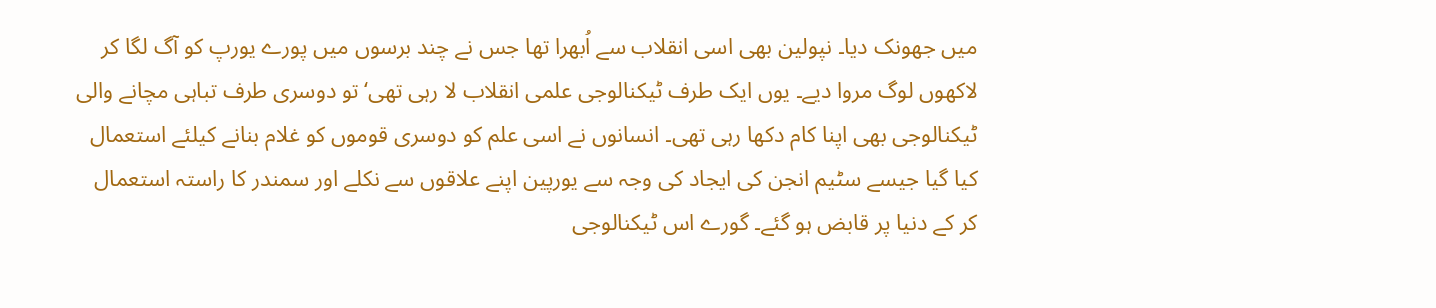میں جھونک دیا۔ نپولین بھی اسی انقلاب سے اُبھرا تھا جس نے چند برسوں میں پورے یورپ کو آگ لگا کر لاکھوں لوگ مروا دیے۔ یوں ایک طرف ٹیکنالوجی علمی انقلاب لا رہی تھی‘ تو دوسری طرف تباہی مچانے والی ٹیکنالوجی بھی اپنا کام دکھا رہی تھی۔ انسانوں نے اسی علم کو دوسری قوموں کو غلام بنانے کیلئے استعمال کیا گیا جیسے سٹیم انجن کی ایجاد کی وجہ سے یورپین اپنے علاقوں سے نکلے اور سمندر کا راستہ استعمال کر کے دنیا پر قابض ہو گئے۔ گورے اس ٹیکنالوجی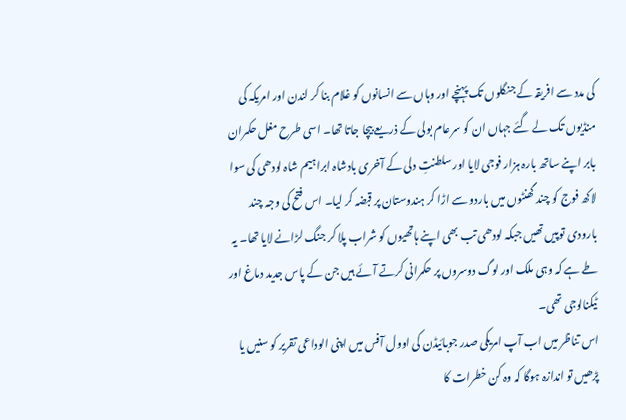کی مدد سے افریقہ کے جنگلوں تک پہنچے اور وہاں سے انسانوں کو غلام بنا کر لندن اور امریکہ کی منڈیوں تک لے گئے جہاں ان کو سرعام بولی کے ذریعے بیچا جاتا تھا۔ اسی طرح مغل حکمران بابر اپنے ساتھ بارہ ہزار فوجی لایا اور سلطنتِ دلی کے آخری بادشاہ ابراہیم شاہ لودھی کی سوا لاکھ فوج کو چند گھنٹوں میں باردو سے اڑا کر ہندوستان پر قبضہ کر لیا۔ اس فتح کی وجہ چند بارودی توپیں تھیں جبکہ لودھی تب بھی اپنے ہاتھیوں کو شراب پلا کر جنگ لڑانے لایا تھا۔ یہ طے ہے کہ وہی ملک اور لوگ دوسروں پر حکمرانی کرتے آئے ہیں جن کے پاس جدید دماغ اور ٹیکنالوجی تھی۔
اس تناظر میں اب آپ امریکی صدر جوبائیڈن کی اوول آفس میں اپنی الوداعی تقریر کو سنیں یا پڑھیں تو اندازہ ہوگا کہ وہ کن خطرات کا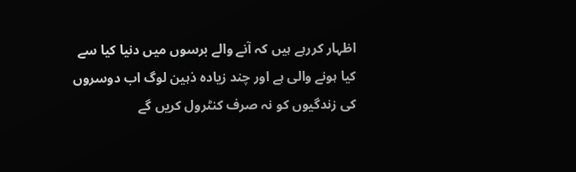اظہار کررہے ہیں کہ آنے والے برسوں میں دنیا کیا سے کیا ہونے والی ہے اور چند زیادہ ذہین لوگ اب دوسروں کی زندگیوں کو نہ صرف کنٹرول کریں گے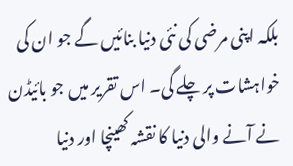بلکہ اپنی مرضی کی نئی دنیا بنائیں گے جو ان کی خواہشات پر چلے گی۔ اس تقریر میں جو بائیڈن نے آنے والی دنیا کا نقشہ کھینچا اور دنیا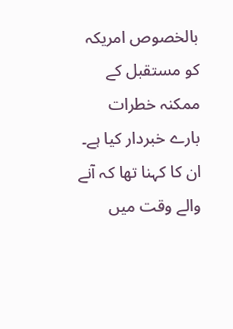بالخصوص امریکہ کو مستقبل کے ممکنہ خطرات بارے خبردار کیا ہے۔ ان کا کہنا تھا کہ آنے والے وقت میں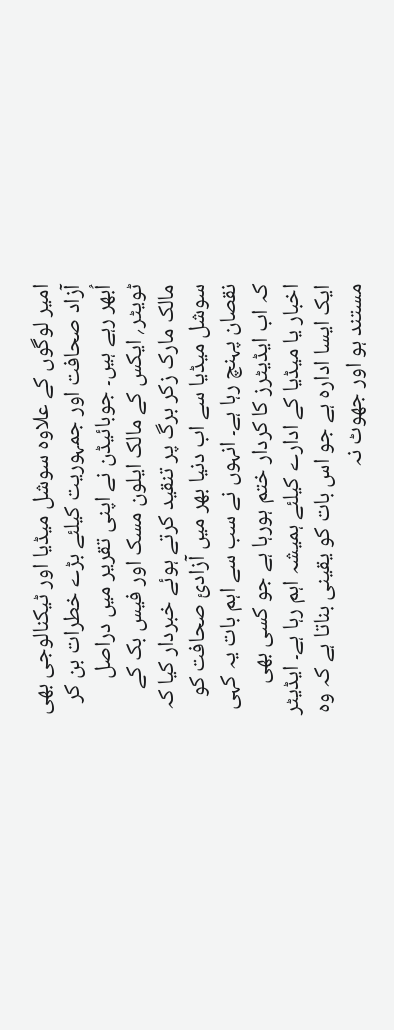امیر لوگوں کے علاوہ سوشل میڈیا اور ٹیکنالوجی بھی آزاد صحافت اور جمہوریت کیلئے بڑے خطرات بن کر اُبھر رہے ہیں۔ جوبائیڈن نے اپنی تقریر میں دراصل ٹویٹر؍ ایکس کے مالک ایلون مسک اور فیس بک کے مالک مارک زکر برگ پر تنقید کرتے ہوئے خبردار کیا کہ سوشل میڈیا سے اب دنیا بھر میں آزادیٔ صحافت کو نقصان پہنچ رہا ہے۔ انہوں نے سب سے اہم بات یہ کہی کہ اب ایڈیٹرز کا کردار ختم ہورہا ہے جو کسی بھی اخبار یا میڈیا کے ادارے کیلئے ہمیشہ اہم رہا ہے۔ ایڈیٹر ایک ایسا ادارہ ہے جو اس بات کو یقینی بناتا ہے کہ وہ مستند ہو اور جھوٹ نہ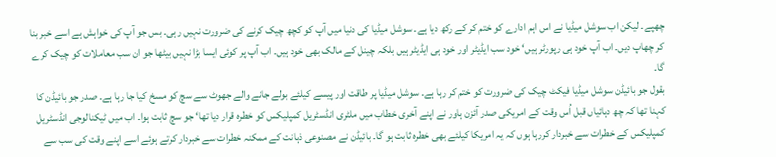چھپے۔ لیکن اب سوشل میڈیا نے اس اہم ادارے کو ختم کر کے رکھ دیا ہے۔ سوشل میڈیا کی دنیا میں آپ کو کچھ چیک کرنے کی ضرورت نہیں رہی۔ بس جو آپ کی خواہش ہے اسے خبر بنا کر چھاپ دیں۔ اب آپ خود ہی رپورٹر ہیں‘ خود سب ایڈیٹر اور خود ہی ایڈیٹر ہیں بلکہ چینل کے مالک بھی خود ہیں۔ اب آپ پر کوئی ایسا بڑا نہیں بیٹھا جو ان سب معاملات کو چیک کرے گا۔
بقول جو بائیڈن سوشل میڈیا فیکٹ چیک کی ضرورت کو ختم کر رہا ہے۔ سوشل میڈیا پر طاقت اور پیسے کیلئے بولے جانے والے جھوٹ سے سچ کو مسخ کیا جا رہا ہے۔ صدر جو بائیڈن کا کہنا تھا کہ چھ دہائیاں قبل اُس وقت کے امریکی صدر آئزن ہاور نے اپنے آخری خطاب میں ملٹری انڈسٹریل کمپلیکس کو خطرہ قرار دیا تھا‘ جو سچ ثابت ہوا۔ اب میں ٹیکنالوجی انڈسٹریل کمپلیکس کے خطرات سے خبردار کررہا ہوں کہ یہ امریکا کیلئے بھی خطرہ ثابت ہو گا۔ بائیڈن نے مصنوعی ذہانت کے ممکنہ خطرات سے خبردار کرتے ہوئے اسے اپنے وقت کی سب سے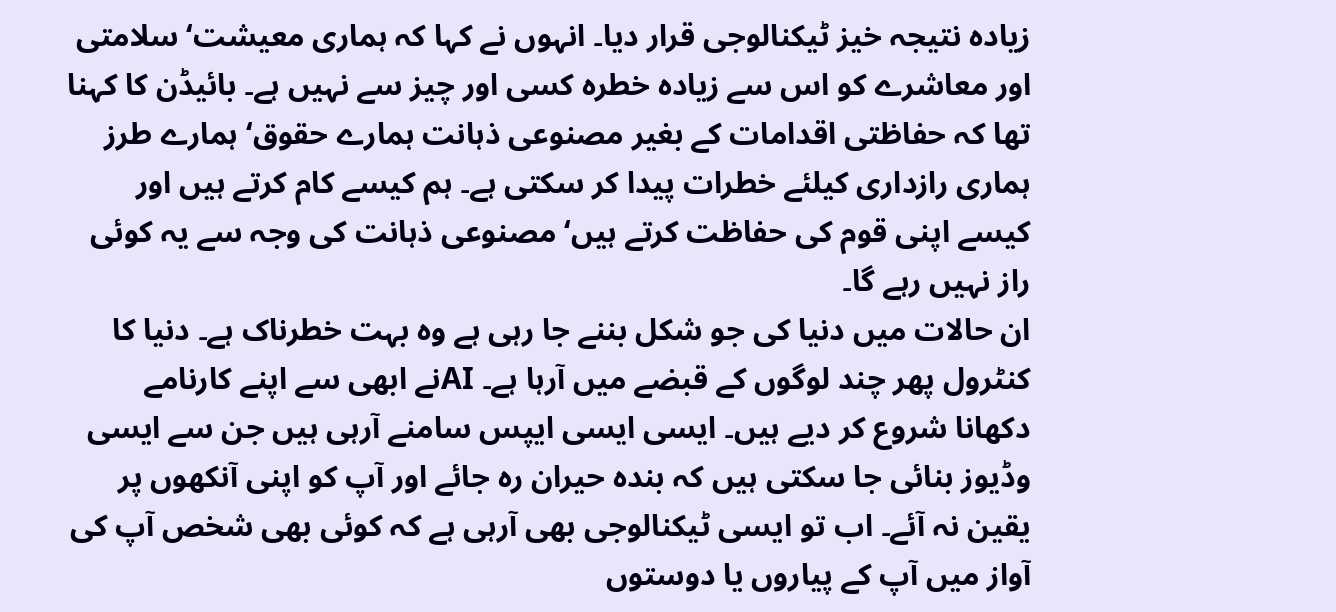زیادہ نتیجہ خیز ٹیکنالوجی قرار دیا۔ انہوں نے کہا کہ ہماری معیشت‘ سلامتی اور معاشرے کو اس سے زیادہ خطرہ کسی اور چیز سے نہیں ہے۔ بائیڈن کا کہنا تھا کہ حفاظتی اقدامات کے بغیر مصنوعی ذہانت ہمارے حقوق‘ ہمارے طرز ہماری رازداری کیلئے خطرات پیدا کر سکتی ہے۔ ہم کیسے کام کرتے ہیں اور کیسے اپنی قوم کی حفاظت کرتے ہیں‘ مصنوعی ذہانت کی وجہ سے یہ کوئی راز نہیں رہے گا۔
ان حالات میں دنیا کی جو شکل بننے جا رہی ہے وہ بہت خطرناک ہے۔ دنیا کا کنٹرول پھر چند لوگوں کے قبضے میں آرہا ہے۔ AIنے ابھی سے اپنے کارنامے دکھانا شروع کر دیے ہیں۔ ایسی ایسی ایپس سامنے آرہی ہیں جن سے ایسی وڈیوز بنائی جا سکتی ہیں کہ بندہ حیران رہ جائے اور آپ کو اپنی آنکھوں پر یقین نہ آئے۔ اب تو ایسی ٹیکنالوجی بھی آرہی ہے کہ کوئی بھی شخص آپ کی آواز میں آپ کے پیاروں یا دوستوں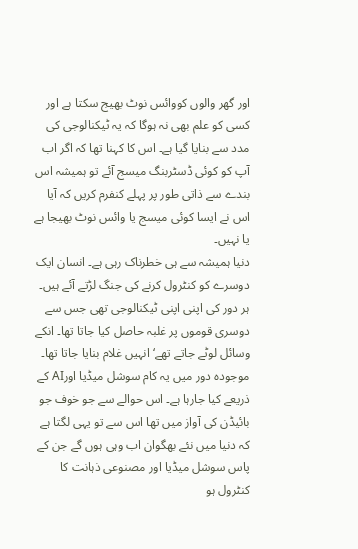اور گھر والوں کووائس نوٹ بھیج سکتا ہے اور کسی کو علم بھی نہ ہوگا کہ یہ ٹیکنالوجی کی مدد سے بنایا گیا ہے۔ اس کا کہنا تھا کہ اگر اب آپ کو کوئی ڈسٹربنگ میسج آئے تو ہمیشہ اس بندے سے ذاتی طور پر پہلے کنفرم کریں کہ آیا اس نے ایسا کوئی میسج یا وائس نوٹ بھیجا ہے یا نہیں۔
دنیا ہمیشہ سے ہی خطرناک رہی ہے۔ انسان ایک دوسرے کو کنٹرول کرنے کی جنگ لڑتے آئے ہیں۔ ہر دور کی اپنی اپنی ٹیکنالوجی تھی جس سے دوسری قوموں پر غلبہ حاصل کیا جاتا تھا۔ انکے وسائل لوٹے جاتے تھے‘ انہیں غلام بنایا جاتا تھا۔ موجودہ دور میں یہ کام سوشل میڈیا اورAI کے ذریعے کیا جارہا ہے۔ اس حوالے سے جو خوف جو بائیڈن کی آواز میں تھا اس سے تو یہی لگتا ہے کہ دنیا میں نئے بھگوان اب وہی ہوں گے جن کے پاس سوشل میڈیا اور مصنوعی ذہانت کا کنٹرول ہو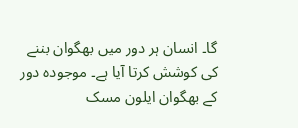گا۔ انسان ہر دور میں بھگوان بننے کی کوشش کرتا آیا ہے۔ موجودہ دور کے بھگوان ایلون مسک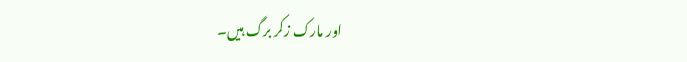اور مارک زکر برگ ہیں۔